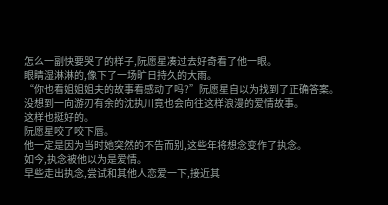怎么一副快要哭了的样子,阮愿星凑过去好奇看了他一眼。
眼睛湿淋淋的,像下了一场旷日持久的大雨。
“你也看姐姐姐夫的故事看感动了吗?”阮愿星自以为找到了正确答案。
没想到一向游刃有余的沈执川竟也会向往这样浪漫的爱情故事。
这样也挺好的。
阮愿星咬了咬下唇。
他一定是因为当时她突然的不告而别,这些年将想念变作了执念。
如今,执念被他以为是爱情。
早些走出执念,尝试和其他人恋爱一下,接近其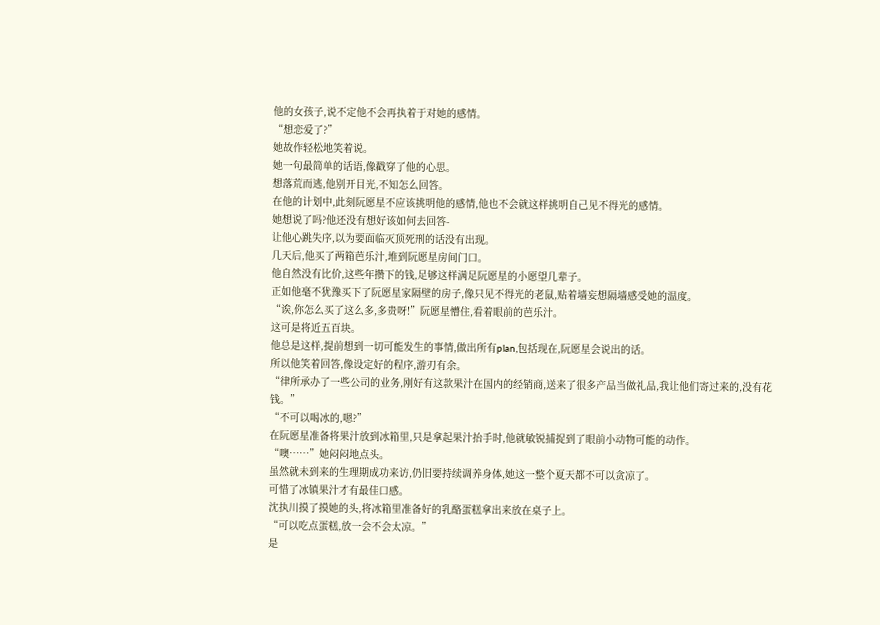他的女孩子,说不定他不会再执着于对她的感情。
“想恋爱了?”
她故作轻松地笑着说。
她一句最简单的话语,像戳穿了他的心思。
想落荒而逃,他别开目光,不知怎么回答。
在他的计划中,此刻阮愿星不应该挑明他的感情,他也不会就这样挑明自己见不得光的感情。
她想说了吗?他还没有想好该如何去回答-
让他心跳失序,以为要面临灭顶死刑的话没有出现。
几天后,他买了两箱芭乐汁,堆到阮愿星房间门口。
他自然没有比价,这些年攒下的钱,足够这样满足阮愿星的小愿望几辈子。
正如他毫不犹豫买下了阮愿星家隔壁的房子,像只见不得光的老鼠,贴着墙妄想隔墙感受她的温度。
“诶,你怎么买了这么多,多贵呀!”阮愿星懵住,看着眼前的芭乐汁。
这可是将近五百块。
他总是这样,提前想到一切可能发生的事情,做出所有plan,包括现在,阮愿星会说出的话。
所以他笑着回答,像设定好的程序,游刃有余。
“律所承办了一些公司的业务,刚好有这款果汁在国内的经销商,送来了很多产品当做礼品,我让他们寄过来的,没有花钱。”
“不可以喝冰的,嗯?”
在阮愿星准备将果汁放到冰箱里,只是拿起果汁抬手时,他就敏锐捕捉到了眼前小动物可能的动作。
“噢……”她闷闷地点头。
虽然就未到来的生理期成功来访,仍旧要持续调养身体,她这一整个夏天都不可以贪凉了。
可惜了冰镇果汁才有最佳口感。
沈执川摸了摸她的头,将冰箱里准备好的乳酪蛋糕拿出来放在桌子上。
“可以吃点蛋糕,放一会不会太凉。”
是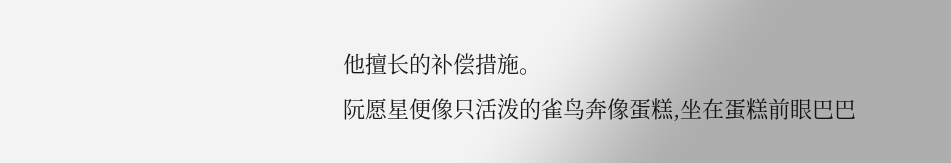他擅长的补偿措施。
阮愿星便像只活泼的雀鸟奔像蛋糕,坐在蛋糕前眼巴巴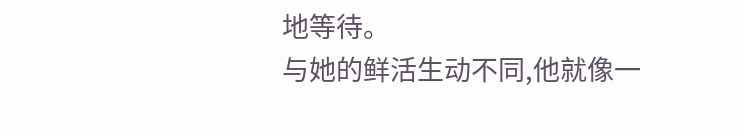地等待。
与她的鲜活生动不同,他就像一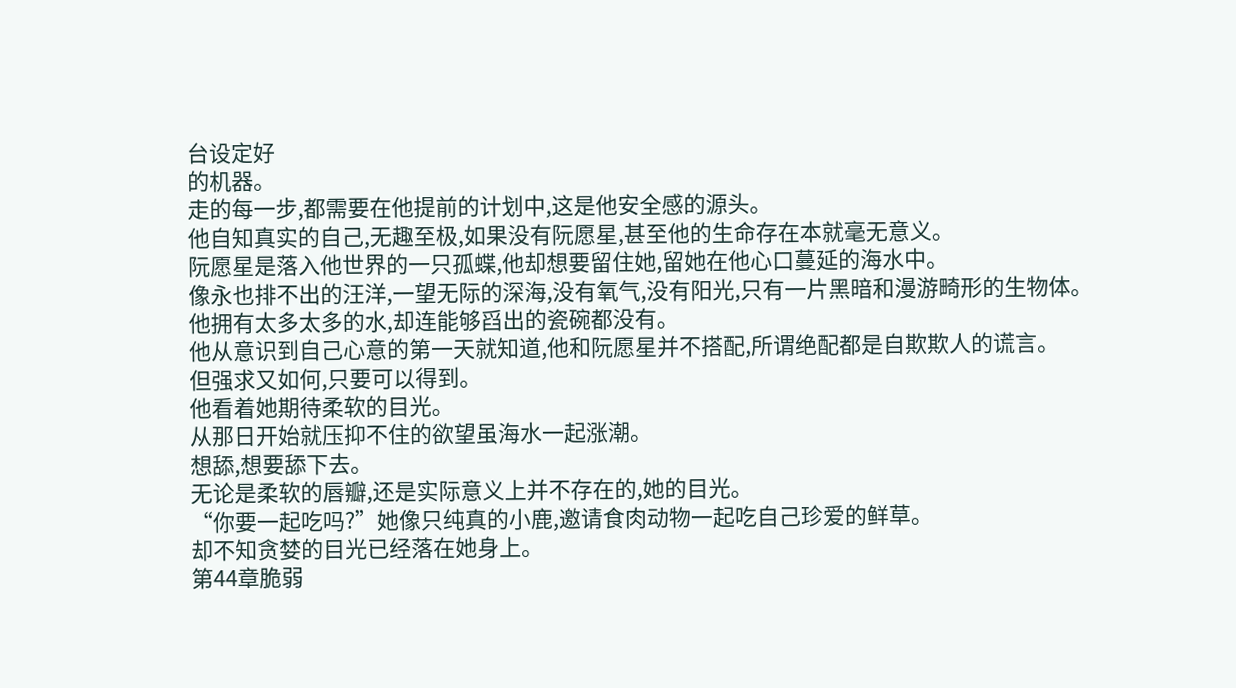台设定好
的机器。
走的每一步,都需要在他提前的计划中,这是他安全感的源头。
他自知真实的自己,无趣至极,如果没有阮愿星,甚至他的生命存在本就毫无意义。
阮愿星是落入他世界的一只孤蝶,他却想要留住她,留她在他心口蔓延的海水中。
像永也排不出的汪洋,一望无际的深海,没有氧气,没有阳光,只有一片黑暗和漫游畸形的生物体。
他拥有太多太多的水,却连能够舀出的瓷碗都没有。
他从意识到自己心意的第一天就知道,他和阮愿星并不搭配,所谓绝配都是自欺欺人的谎言。
但强求又如何,只要可以得到。
他看着她期待柔软的目光。
从那日开始就压抑不住的欲望虽海水一起涨潮。
想舔,想要舔下去。
无论是柔软的唇瓣,还是实际意义上并不存在的,她的目光。
“你要一起吃吗?”她像只纯真的小鹿,邀请食肉动物一起吃自己珍爱的鲜草。
却不知贪婪的目光已经落在她身上。
第44章脆弱